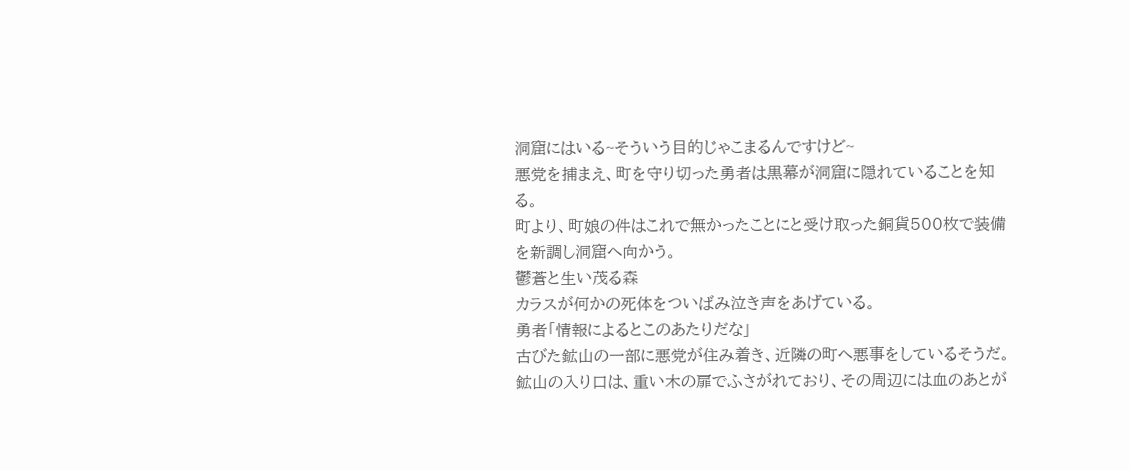洞窟にはいる~そういう目的じゃこまるんですけど~
悪党を捕まえ、町を守り切った勇者は黒幕が洞窟に隠れていることを知る。
町より、町娘の件はこれで無かったことにと受け取った銅貨500枚で装備を新調し洞窟へ向かう。
鬱蒼と生い茂る森
カラスが何かの死体をついばみ泣き声をあげている。
勇者「情報によるとこのあたりだな」
古びた鉱山の一部に悪党が住み着き、近隣の町へ悪事をしているそうだ。
鉱山の入り口は、重い木の扉でふさがれており、その周辺には血のあとが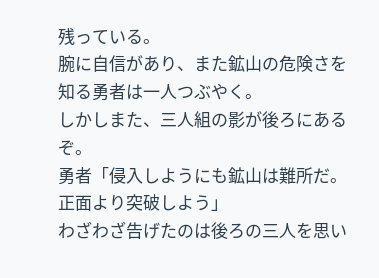残っている。
腕に自信があり、また鉱山の危険さを知る勇者は一人つぶやく。
しかしまた、三人組の影が後ろにあるぞ。
勇者「侵入しようにも鉱山は難所だ。正面より突破しよう」
わざわざ告げたのは後ろの三人を思い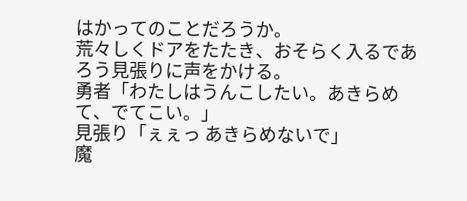はかってのことだろうか。
荒々しくドアをたたき、おそらく入るであろう見張りに声をかける。
勇者「わたしはうんこしたい。あきらめて、でてこい。」
見張り「ぇぇっ あきらめないで」
魔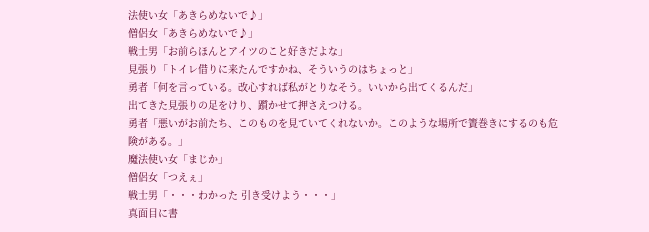法使い女「あきらめないで♪」
僧侶女「あきらめないで♪」
戦士男「お前らほんとアイツのこと好きだよな」
見張り「トイレ借りに来たんですかね、そういうのはちょっと」
勇者「何を言っている。改心すれば私がとりなそう。いいから出てくるんだ」
出てきた見張りの足をけり、躓かせて押さえつける。
勇者「悪いがお前たち、このものを見ていてくれないか。このような場所で簀巻きにするのも危険がある。」
魔法使い女「まじか」
僧侶女「つえぇ」
戦士男「・・・わかった 引き受けよう・・・」
真面目に書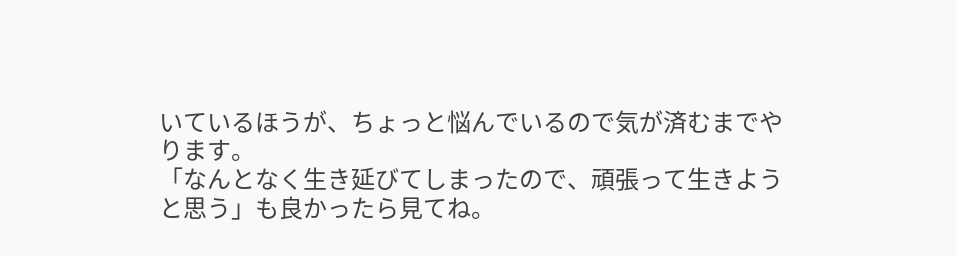いているほうが、ちょっと悩んでいるので気が済むまでやります。
「なんとなく生き延びてしまったので、頑張って生きようと思う」も良かったら見てね。